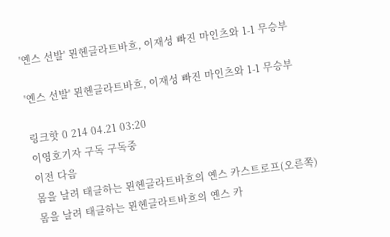'옌스 선발' 묀헨글라트바흐, 이재성 빠진 마인츠와 1-1 무승부

'옌스 선발' 묀헨글라트바흐, 이재성 빠진 마인츠와 1-1 무승부

링크핫 0 214 04.21 03:20
이영호기자 구독 구독중
이전 다음
몸을 날려 태클하는 묀헨글라트바흐의 옌스 카스트로프(오른쪽)
몸을 날려 태클하는 묀헨글라트바흐의 옌스 카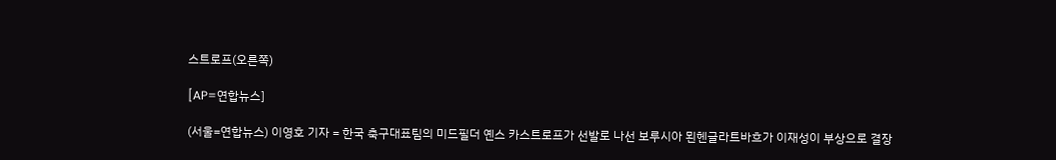스트로프(오른쪽)

[AP=연합뉴스]

(서울=연합뉴스) 이영호 기자 = 한국 축구대표팀의 미드필더 옌스 카스트로프가 선발로 나선 보루시아 묀헨글라트바흐가 이재성이 부상으로 결장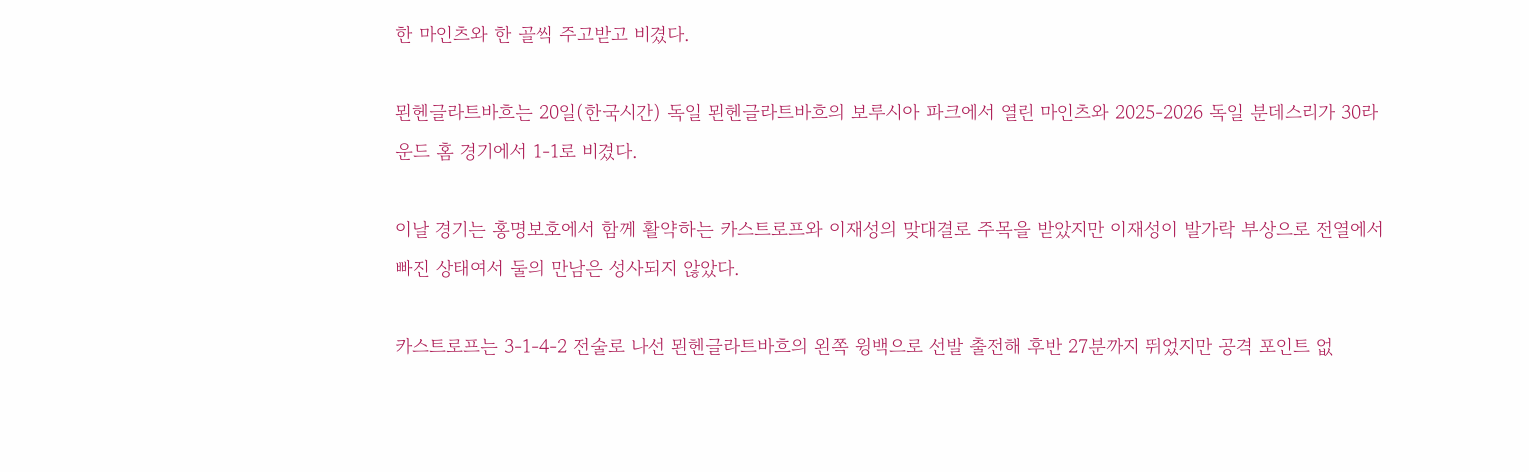한 마인츠와 한 골씩 주고받고 비겼다.

묀헨글라트바흐는 20일(한국시간) 독일 묀헨글라트바흐의 보루시아 파크에서 열린 마인츠와 2025-2026 독일 분데스리가 30라운드 홈 경기에서 1-1로 비겼다.

이날 경기는 홍명보호에서 함께 활약하는 카스트로프와 이재성의 맞대결로 주목을 받았지만 이재성이 발가락 부상으로 전열에서 빠진 상태여서 둘의 만남은 성사되지 않았다.

카스트로프는 3-1-4-2 전술로 나선 묀헨글라트바흐의 왼쪽 윙백으로 선발 출전해 후반 27분까지 뛰었지만 공격 포인트 없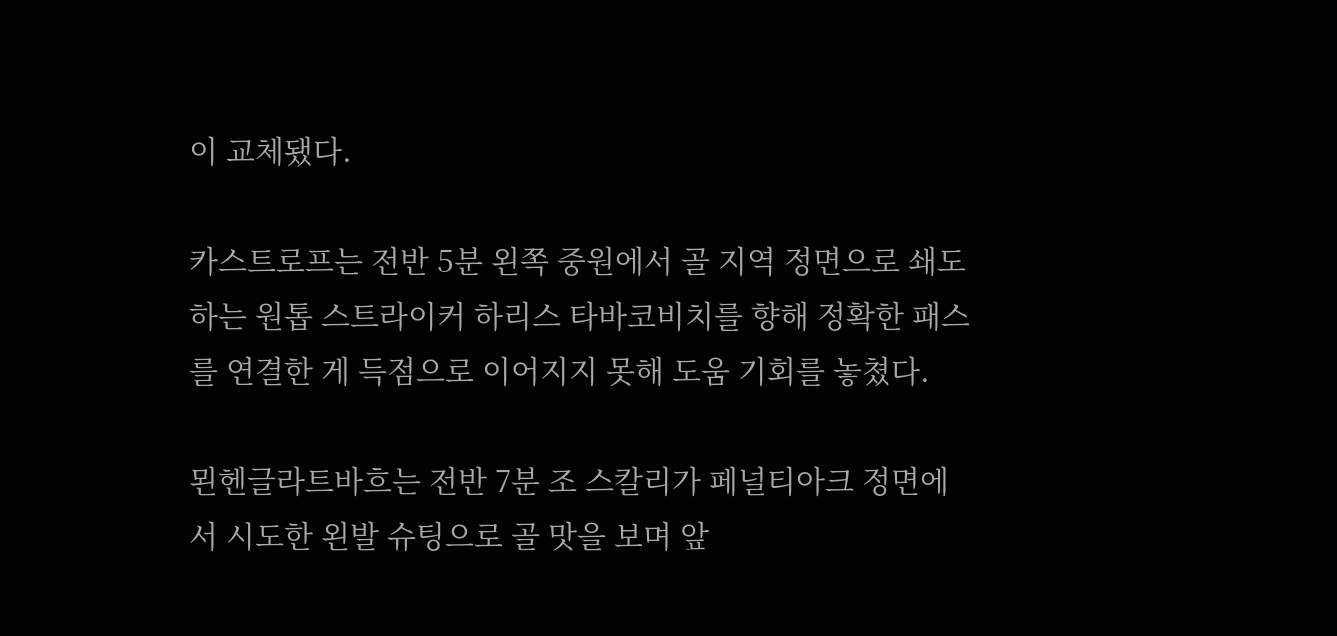이 교체됐다.

카스트로프는 전반 5분 왼쪽 중원에서 골 지역 정면으로 쇄도하는 원톱 스트라이커 하리스 타바코비치를 향해 정확한 패스를 연결한 게 득점으로 이어지지 못해 도움 기회를 놓쳤다.

묀헨글라트바흐는 전반 7분 조 스칼리가 페널티아크 정면에서 시도한 왼발 슈팅으로 골 맛을 보며 앞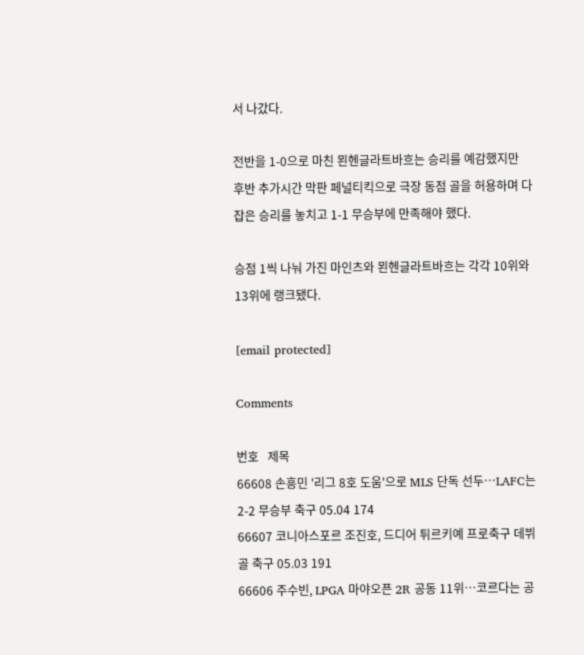서 나갔다.

전반을 1-0으로 마친 묀헨글라트바흐는 승리를 예감했지만 후반 추가시간 막판 페널티킥으로 극장 동점 골을 허용하며 다잡은 승리를 놓치고 1-1 무승부에 만족해야 했다.

승점 1씩 나눠 가진 마인츠와 묀헨글라트바흐는 각각 10위와 13위에 랭크됐다.

[email protected]

Comments

번호   제목
66608 손흥민 '리그 8호 도움'으로 MLS 단독 선두…LAFC는 2-2 무승부 축구 05.04 174
66607 코니아스포르 조진호, 드디어 튀르키예 프로축구 데뷔골 축구 05.03 191
66606 주수빈, LPGA 마야오픈 2R 공동 11위…코르다는 공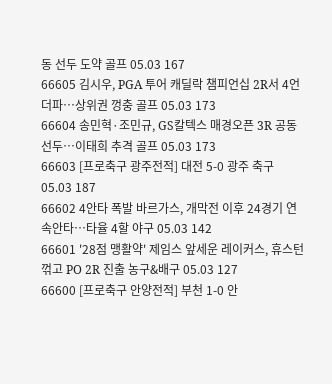동 선두 도약 골프 05.03 167
66605 김시우, PGA 투어 캐딜락 챔피언십 2R서 4언더파…상위권 껑충 골프 05.03 173
66604 송민혁·조민규, GS칼텍스 매경오픈 3R 공동 선두…이태희 추격 골프 05.03 173
66603 [프로축구 광주전적] 대전 5-0 광주 축구 05.03 187
66602 4안타 폭발 바르가스, 개막전 이후 24경기 연속안타…타율 4할 야구 05.03 142
66601 '28점 맹활약' 제임스 앞세운 레이커스, 휴스턴 꺾고 PO 2R 진출 농구&배구 05.03 127
66600 [프로축구 안양전적] 부천 1-0 안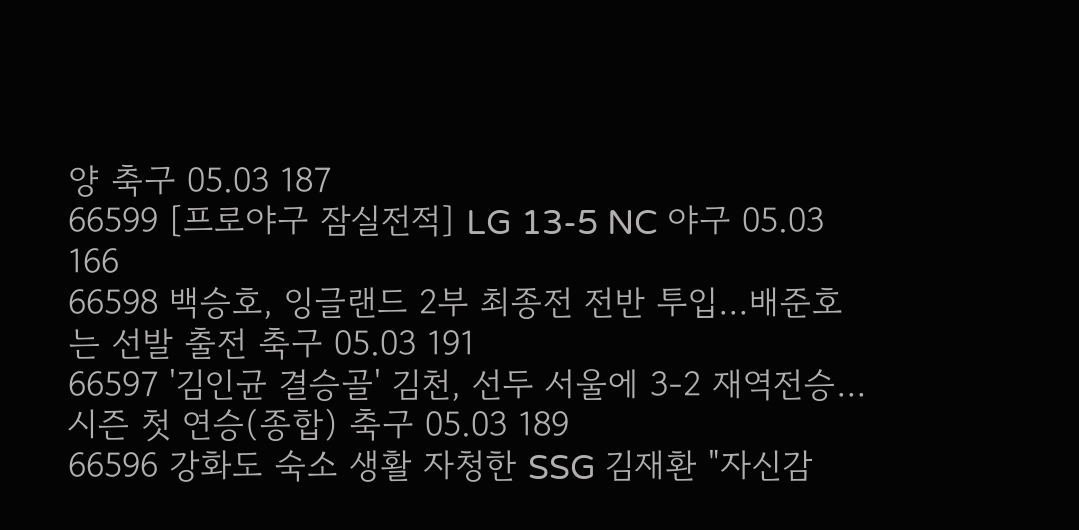양 축구 05.03 187
66599 [프로야구 잠실전적] LG 13-5 NC 야구 05.03 166
66598 백승호, 잉글랜드 2부 최종전 전반 투입…배준호는 선발 출전 축구 05.03 191
66597 '김인균 결승골' 김천, 선두 서울에 3-2 재역전승…시즌 첫 연승(종합) 축구 05.03 189
66596 강화도 숙소 생활 자청한 SSG 김재환 "자신감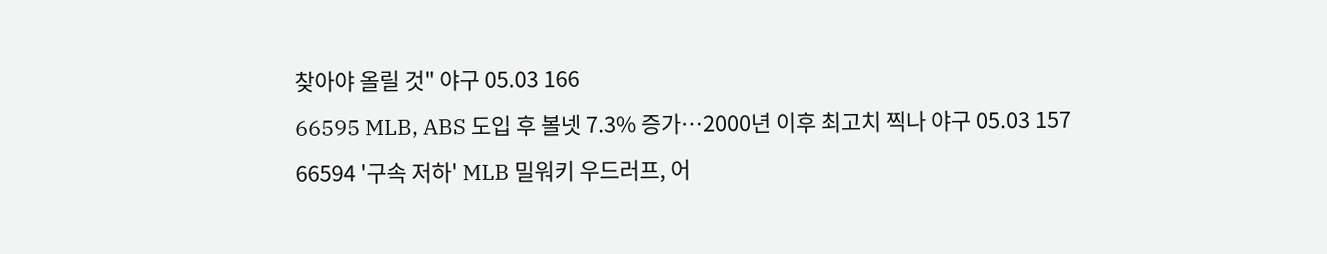찾아야 올릴 것" 야구 05.03 166
66595 MLB, ABS 도입 후 볼넷 7.3% 증가…2000년 이후 최고치 찍나 야구 05.03 157
66594 '구속 저하' MLB 밀워키 우드러프, 어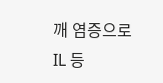깨 염증으로 IL 등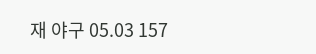재 야구 05.03 157